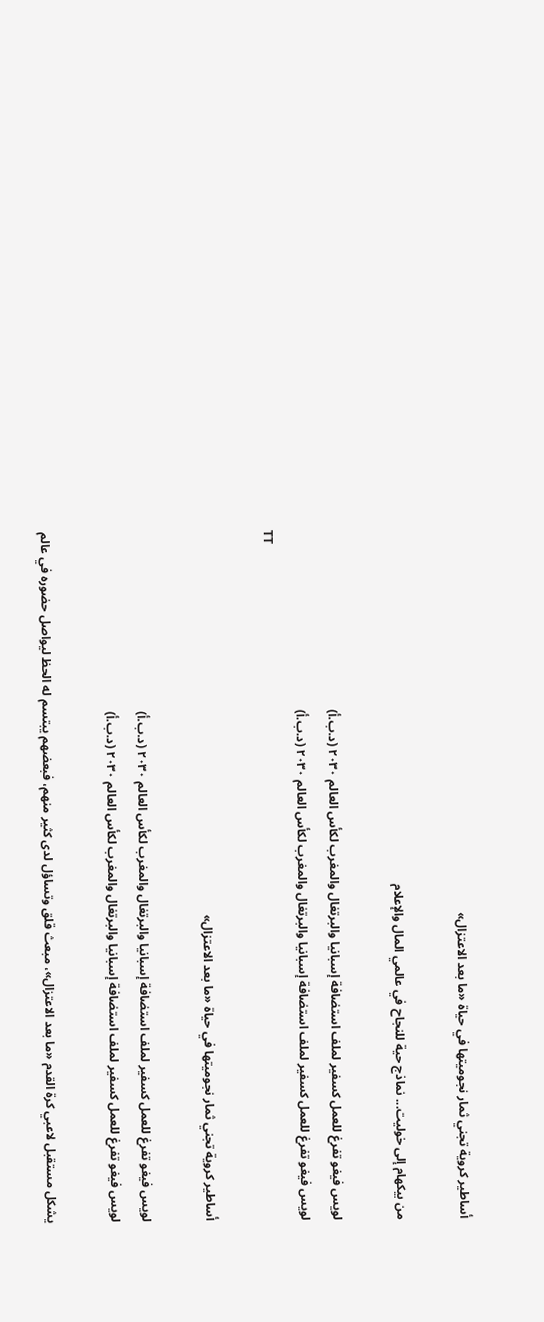أساطير كروية تجني ثمار نجوميتها في حياة «ما بعد الاعتزال»

من بيكهام إلى خوليت... نماذج حية للنجاح في عالمي المال والإعلام

لويس فيغو تفرغ للعمل كسفير لملف استضافة إسبانيا والبرتغال والمغرب لكأس العالم ٢٠٣٠ (د.ب.أ)
لويس فيغو تفرغ للعمل كسفير لملف استضافة إسبانيا والبرتغال والمغرب لكأس العالم ٢٠٣٠ (د.ب.أ)
TT

أساطير كروية تجني ثمار نجوميتها في حياة «ما بعد الاعتزال»

لويس فيغو تفرغ للعمل كسفير لملف استضافة إسبانيا والبرتغال والمغرب لكأس العالم ٢٠٣٠ (د.ب.أ)
لويس فيغو تفرغ للعمل كسفير لملف استضافة إسبانيا والبرتغال والمغرب لكأس العالم ٢٠٣٠ (د.ب.أ)

يشكل مستقبل لاعبي كرة القدم «ما بعد الاعتزال»، مبعث قلق وتساؤل لدى كثير منهم، فبعضهم يبتسم له الحظ ليواصل حضوره في عالم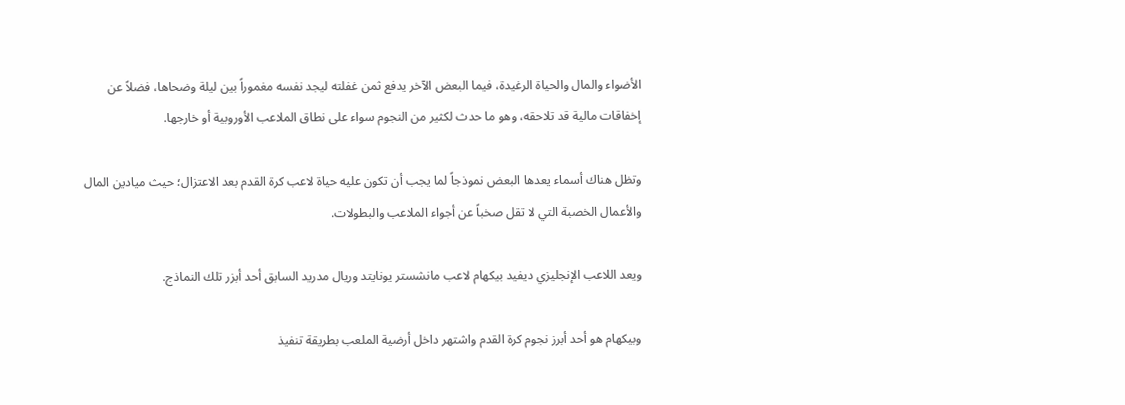الأضواء والمال والحياة الرغيدة، فيما البعض الآخر يدفع ثمن غفلته ليجد نفسه مغموراً بين ليلة وضحاها، فضلاً عن إخفاقات مالية قد تلاحقه، وهو ما حدث لكثير من النجوم سواء على نطاق الملاعب الأوروبية أو خارجها.

وتظل هناك أسماء يعدها البعض نموذجاً لما يجب أن تكون عليه حياة لاعب كرة القدم بعد الاعتزال؛ حيث ميادين المال والأعمال الخصبة التي لا تقل صخباً عن أجواء الملاعب والبطولات.

ويعد اللاعب الإنجليزي ديفيد بيكهام لاعب مانشستر يونايتد وريال مدريد السابق أحد أبزر تلك النماذج.

وبيكهام هو أحد أبرز نجوم كرة القدم واشتهر داخل أرضية الملعب بطريقة تنفيذ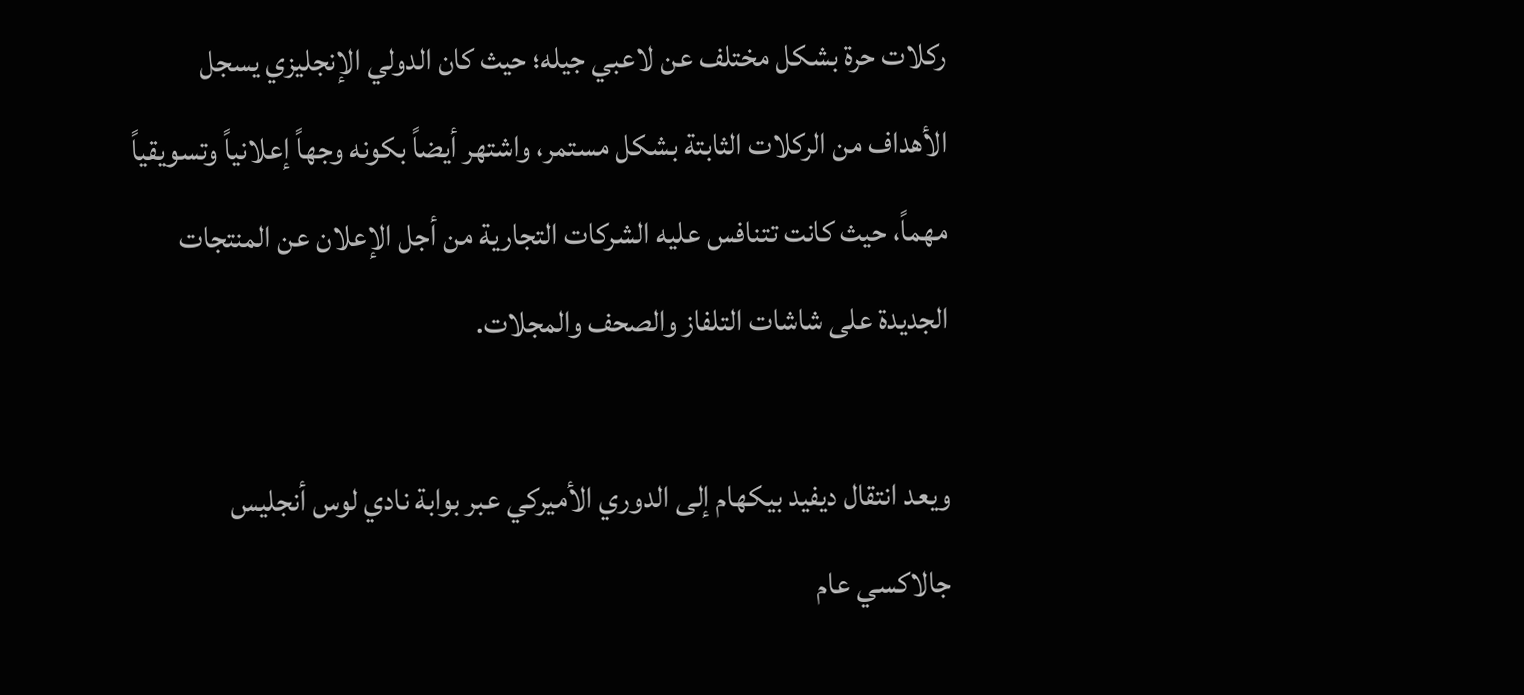ركلات حرة بشكل مختلف عن لاعبي جيله؛ حيث كان الدولي الإنجليزي يسجل الأهداف من الركلات الثابتة بشكل مستمر، واشتهر أيضاً بكونه وجهاً إعلانياً وتسويقياً مهماً، حيث كانت تتنافس عليه الشركات التجارية من أجل الإعلان عن المنتجات الجديدة على شاشات التلفاز والصحف والمجلات.

ويعد انتقال ديفيد بيكهام إلى الدوري الأميركي عبر بوابة نادي لوس أنجليس جالاكسي عام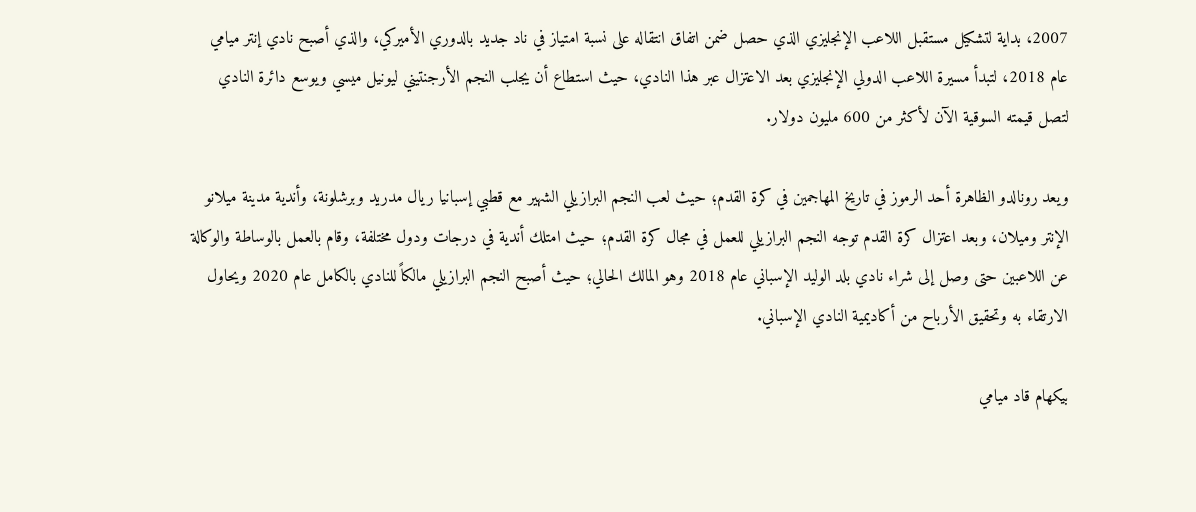2007، بداية لتشكيل مستقبل اللاعب الإنجليزي الذي حصل ضمن اتفاق انتقاله على نسبة امتياز في ناد جديد بالدوري الأميركي، والذي أصبح نادي إنتر ميامي عام 2018، لتبدأ مسيرة اللاعب الدولي الإنجليزي بعد الاعتزال عبر هذا النادي، حيث استطاع أن يجلب النجم الأرجنتيني ليونيل ميسي ويوسع دائرة النادي لتصل قيمته السوقية الآن لأكثر من 600 مليون دولار.

ويعد رونالدو الظاهرة أحد الرموز في تاريخ المهاجمين في كرة القدم؛ حيث لعب النجم البرازيلي الشهير مع قطبي إسبانيا ريال مدريد وبرشلونة، وأندية مدينة ميلانو الإنتر وميلان، وبعد اعتزال كرة القدم توجه النجم البرازيلي للعمل في مجال كرة القدم؛ حيث امتلك أندية في درجات ودول مختلفة، وقام بالعمل بالوساطة والوكالة عن اللاعبين حتى وصل إلى شراء نادي بلد الوليد الإسباني عام 2018 وهو المالك الحالي؛ حيث أصبح النجم البرازيلي مالكاً للنادي بالكامل عام 2020 ويحاول الارتقاء به وتحقيق الأرباح من أكاديمية النادي الإسباني.

بيكهام قاد ميامي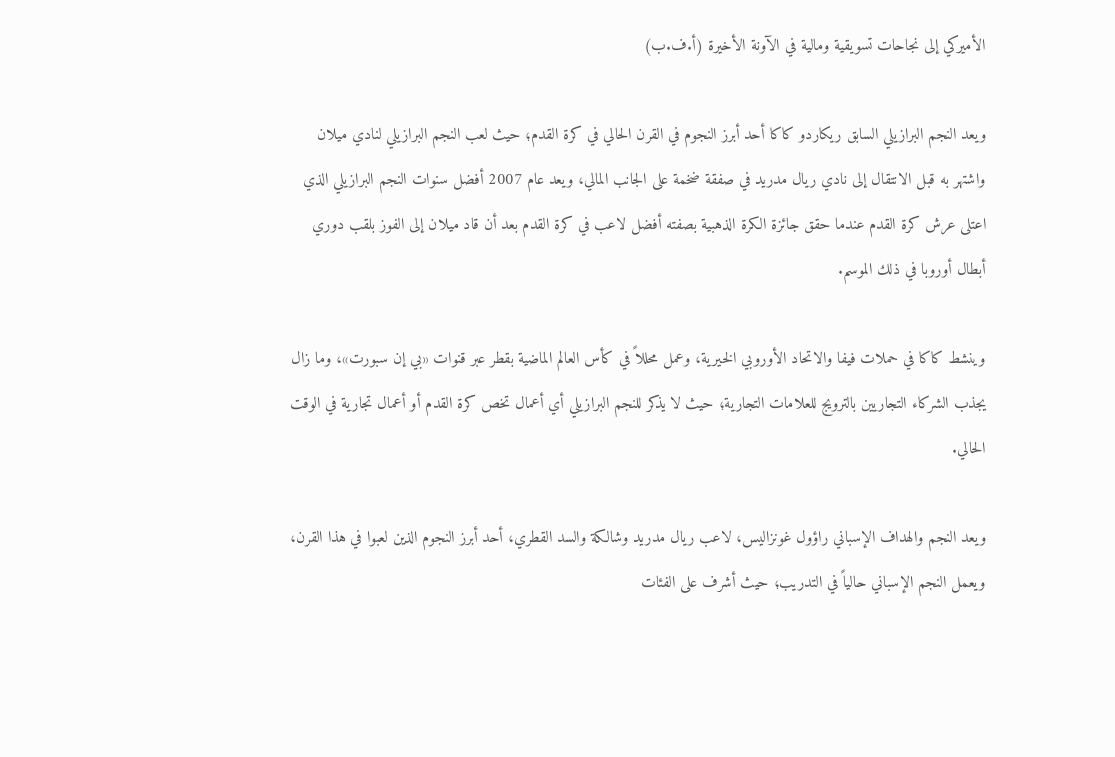الأميركي إلى نجاحات تسويقية ومالية في الآونة الأخيرة (أ.ف.ب)

ويعد النجم البرازيلي السابق ريكاردو كاكا أحد أبرز النجوم في القرن الحالي في كرة القدم؛ حيث لعب النجم البرازيلي لنادي ميلان واشتهر به قبل الانتقال إلى نادي ريال مدريد في صفقة ضخمة على الجانب المالي، ويعد عام 2007 أفضل سنوات النجم البرازيلي الذي اعتلى عرش كرة القدم عندما حقق جائزة الكرة الذهبية بصفته أفضل لاعب في كرة القدم بعد أن قاد ميلان إلى الفوز بلقب دوري أبطال أوروبا في ذلك الموسم.

وينشط كاكا في حملات فيفا والاتحاد الأوروبي الخيرية، وعمل محللاً في كأس العالم الماضية بقطر عبر قنوات «بي إن سبورت»، وما زال يجذب الشركاء التجاريين بالترويج للعلامات التجارية؛ حيث لا يذكر للنجم البرازيلي أي أعمال تخص كرة القدم أو أعمال تجارية في الوقت الحالي.

ويعد النجم والهداف الإسباني راؤول غونزاليس، لاعب ريال مدريد وشالكة والسد القطري، أحد أبرز النجوم الذين لعبوا في هذا القرن، ويعمل النجم الإسباني حالياً في التدريب؛ حيث أشرف على الفئات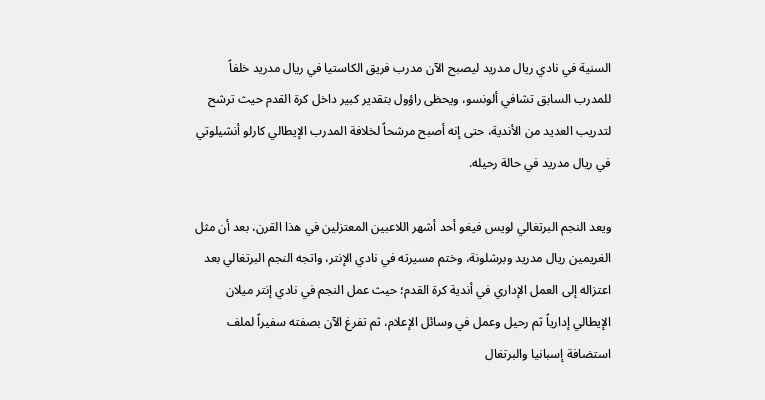السنية في نادي ريال مدريد ليصبح الآن مدرب فريق الكاستيا في ريال مدريد خلفاً للمدرب السابق تشافي ألونسو، ويحظى راؤول بتقدير كبير داخل كرة القدم حيث ترشح لتدريب العديد من الأندية، حتى إنه أصبح مرشحاً لخلافة المدرب الإيطالي كارلو أنشيلوتي في ريال مدريد في حالة رحيله.

ويعد النجم البرتغالي لويس فيغو أحد أشهر اللاعبين المعتزلين في هذا القرن، بعد أن مثل الغريمين ريال مدريد وبرشلونة، وختم مسيرته في نادي الإنتر، واتجه النجم البرتغالي بعد اعتزاله إلى العمل الإداري في أندية كرة القدم؛ حيث عمل النجم في نادي إنتر ميلان الإيطالي إدارياً ثم رحيل وعمل في وسائل الإعلام، ثم تفرغ الآن بصفته سفيراً لملف استضافة إسبانيا والبرتغال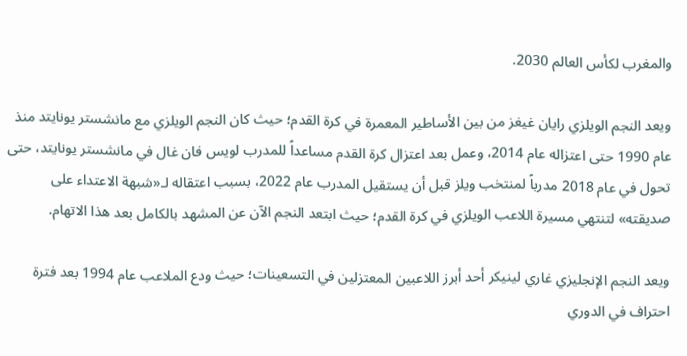والمغرب لكأس العالم 2030.

ويعد النجم الويلزي رايان غيغز من بين الأساطير المعمرة في كرة القدم؛ حيث كان النجم الويلزي مع مانشستر يونايتد منذ عام 1990 حتى اعتزاله عام 2014، وعمل بعد اعتزال كرة القدم مساعداً للمدرب لويس فان غال في مانشستر يونايتد، حتى تحول في عام 2018 مدرباً لمنتخب ويلز قبل أن يستقيل المدرب عام 2022، بسبب اعتقاله لـ«شبهة الاعتداء على صديقته» لتنتهي مسيرة اللاعب الويلزي في كرة القدم؛ حيث ابتعد النجم الآن عن المشهد بالكامل بعد هذا الاتهام.

ويعد النجم الإنجليزي غاري لينيكر أحد أبرز اللاعبين المعتزلين في التسعينات؛ حيث ودع الملاعب عام 1994 بعد فترة احتراف في الدوري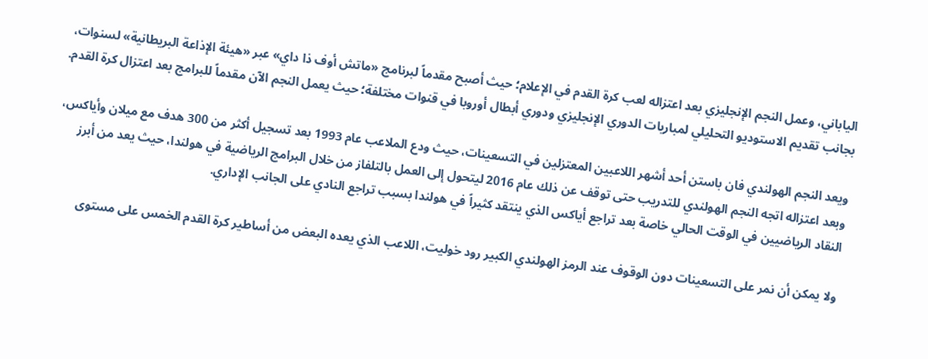الياباني، وعمل النجم الإنجليزي بعد اعتزاله لعب كرة القدم في الإعلام؛ حيث أصبح مقدماً لبرنامج «ماتش أوف ذا داي» عبر «هيئة الإذاعة البريطانية» لسنوات، بجانب تقديم الاستوديو التحليلي لمباريات الدوري الإنجليزي ودوري أبطال أوروبا في قنوات مختلفة؛ حيث يعمل النجم الآن مقدماً للبرامج بعد اعتزال كرة القدم.

ويعد النجم الهولندي فان باستن أحد أشهر اللاعبين المعتزلين في التسعينات، حيث ودع الملاعب عام 1993 بعد تسجيل أكثر من 300 هدف مع ميلان وأياكس، وبعد اعتزاله اتجه النجم الهولندي للتدريب حتى توقف عن ذلك عام 2016 ليتحول إلى العمل بالتلفاز من خلال البرامج الرياضية في هولندا، حيث يعد من أبرز النقاد الرياضيين في الوقت الحالي خاصة بعد تراجع أياكس الذي ينتقد كثيراً في هولندا بسبب تراجع النادي على الجانب الإداري.

ولا يمكن أن نمر على التسعينات دون الوقوف عند الرمز الهولندي الكبير رود خوليت، اللاعب الذي يعده البعض من أساطير كرة القدم الخمس على مستوى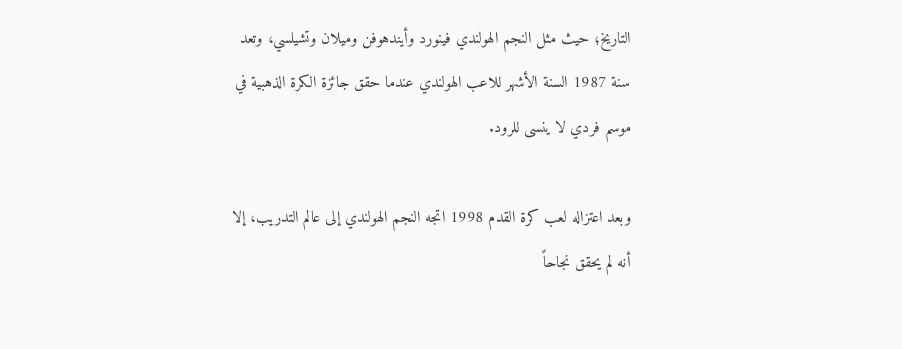التاريخ؛ حيث مثل النجم الهولندي فينورد وأيندهوفن وميلان وتشيلسي، وتعد سنة 1987 السنة الأشهر للاعب الهولندي عندما حقق جائزة الكرة الذهبية في موسم فردي لا ينسى للرود.

وبعد اعتزاله لعب كرة القدم 1998 اتجه النجم الهولندي إلى عالم التدريب، إلا أنه لم يحقق نجاحاً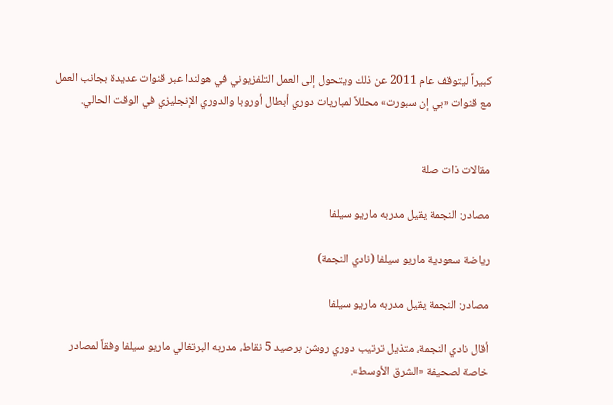كبيراً ليتوقف عام 2011 عن ذلك ويتحول إلى العمل التلفزيوني في هولندا عبر قنوات عديدة بجانب العمل مع قنوات «بي إن سبورت» محللاً لمباريات دوري أبطال أوروبا والدوري الإنجليزي في الوقت الحالي.


مقالات ذات صلة

مصادر: النجمة يقيل مدربه ماريو سيلفا

رياضة سعودية ماريو سيلفا (نادي النجمة)

مصادر: النجمة يقيل مدربه ماريو سيلفا

أقال نادي النجمة، متذيل ترتيب دوري روشن برصيد 5 نقاط، مدربه البرتغالي ماريو سيلفا وفقاً لمصادر خاصة لصحيفة «الشرق الأوسط».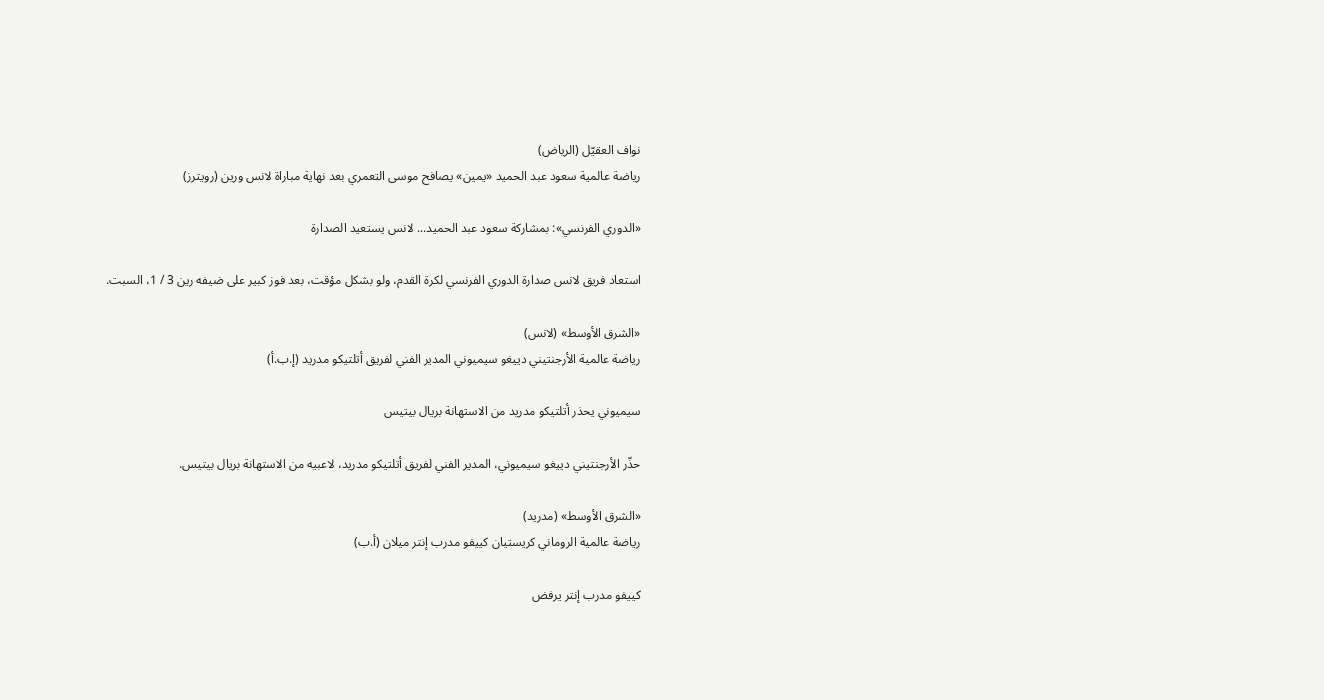نواف العقيّل (الرياض)
رياضة عالمية سعود عبد الحميد «يمين» يصافح موسى التعمري بعد نهاية مباراة لانس ورين (رويترز)

«الدوري الفرنسي»: بمشاركة سعود عبد الحميد... لانس يستعيد الصدارة

استعاد فريق لانس صدارة الدوري الفرنسي لكرة القدم، ولو بشكل مؤقت، بعد فوز كبير على ضيفه رين 3 / 1، السبت.

«الشرق الأوسط» (لانس)
رياضة عالمية الأرجنتيني دييغو سيميوني المدير الفني لفريق أتلتيكو مدريد (إ.ب.أ)

سيميوني يحذر أتلتيكو مدريد من الاستهانة بريال بيتيس

حذّر الأرجنتيني دييغو سيميوني، المدير الفني لفريق أتلتيكو مدريد، لاعبيه من الاستهانة بريال بيتيس.

«الشرق الأوسط» (مدريد)
رياضة عالمية الروماني كريستيان كييفو مدرب إنتر ميلان (أ.ب)

كييفو مدرب إنتر يرفض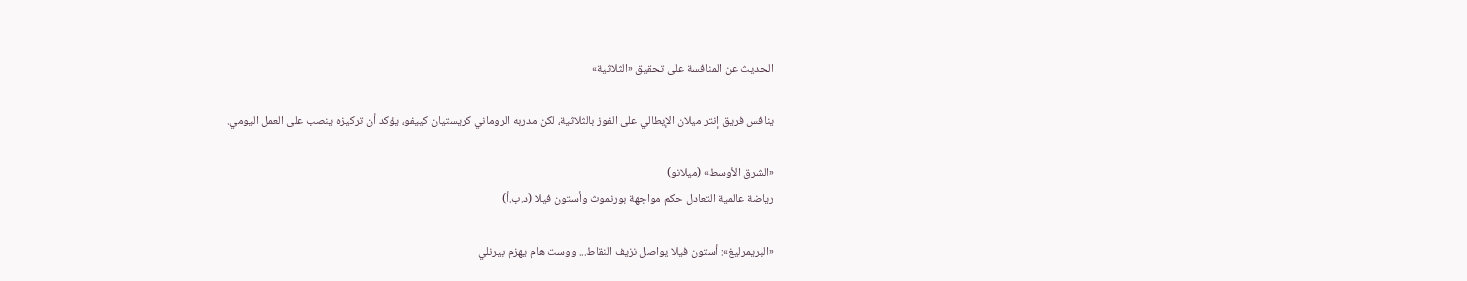الحديث عن المنافسة على تحقيق «الثلاثية»

ينافس فريق إنتر ميلان الإيطالي على الفوز بالثلاثية، لكن مدربه الروماني كريستيان كييفو، يؤكد أن تركيزه ينصب على العمل اليومي.

«الشرق الأوسط» (ميلانو)
رياضة عالمية التعادل حكم مواجهة بورنموث وأستون فيلا (د.ب.أ)

«البريمرليغ»: أستون فيلا يواصل نزيف النقاط... ووست هام يهزم بيرنلي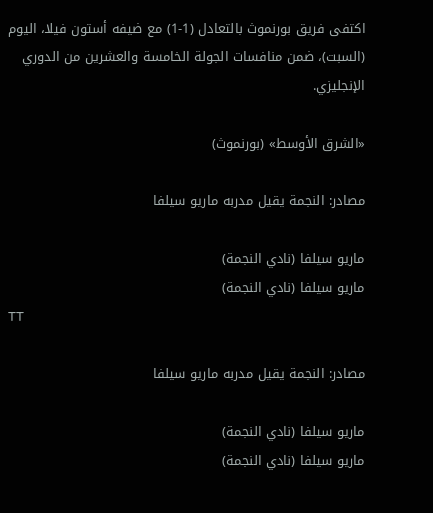اكتفى فريق بورنموث بالتعادل (1-1) مع ضيفه أستون فيلا، اليوم (السبت)، ضمن منافسات الجولة الخامسة والعشرين من الدوري الإنجليزي.

«الشرق الأوسط» (بورنموث)

مصادر: النجمة يقيل مدربه ماريو سيلفا

ماريو سيلفا (نادي النجمة)
ماريو سيلفا (نادي النجمة)
TT

مصادر: النجمة يقيل مدربه ماريو سيلفا

ماريو سيلفا (نادي النجمة)
ماريو سيلفا (نادي النجمة)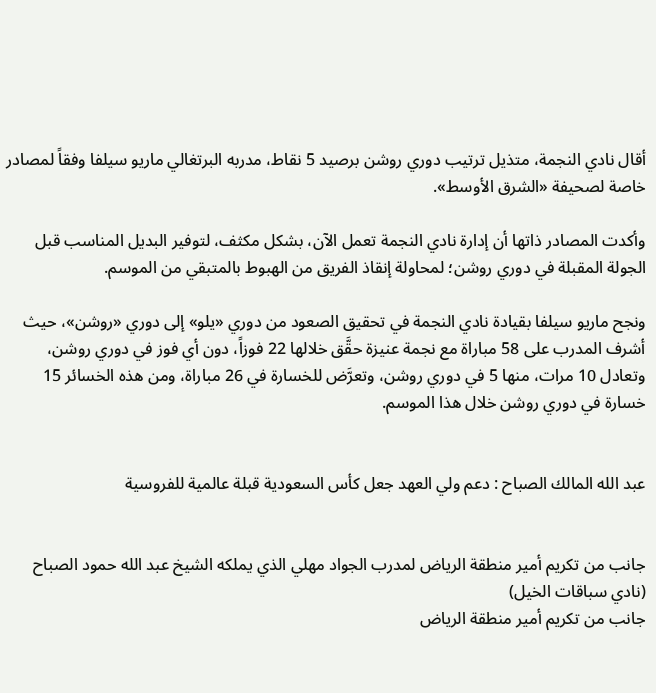أقال نادي النجمة، متذيل ترتيب دوري روشن برصيد 5 نقاط، مدربه البرتغالي ماريو سيلفا وفقاً لمصادر خاصة لصحيفة «الشرق الأوسط».

وأكدت المصادر ذاتها أن إدارة نادي النجمة تعمل الآن، بشكل مكثف، لتوفير البديل المناسب قبل الجولة المقبلة في دوري روشن؛ لمحاولة إنقاذ الفريق من الهبوط بالمتبقي من الموسم.

ونجح ماريو سيلفا بقيادة نادي النجمة في تحقيق الصعود من دوري «يلو» إلى دوري «روشن»، حيث أشرف المدرب على 58 مباراة مع نجمة عنيزة حقَّق خلالها 22 فوزاً، دون أي فوز في دوري روشن، وتعادل 10 مرات، منها 5 في دوري روشن، وتعرَّض للخسارة في 26 مباراة، ومن هذه الخسائر 15 خسارة في دوري روشن خلال هذا الموسم.


عبد الله المالك الصباح : دعم ولي العهد جعل كأس السعودية قبلة عالمية للفروسية


جانب من تكريم أمير منطقة الرياض لمدرب الجواد مهلي الذي يملكه الشيخ عبد الله حمود الصباح (نادي سباقات الخيل)
جانب من تكريم أمير منطقة الرياض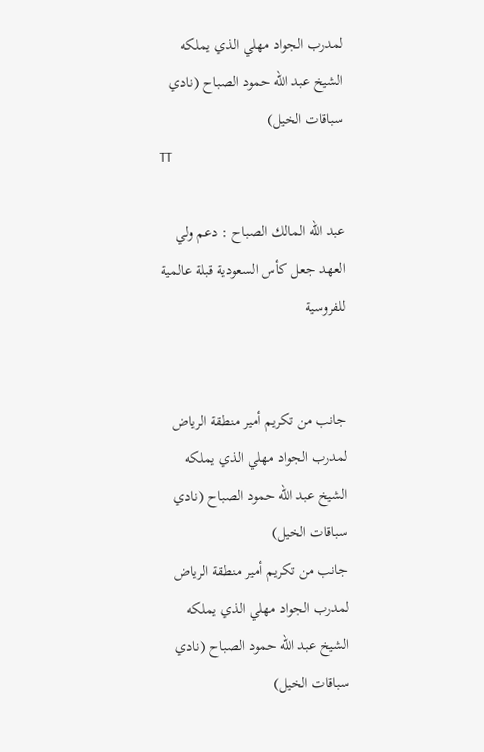لمدرب الجواد مهلي الذي يملكه الشيخ عبد الله حمود الصباح (نادي سباقات الخيل)
TT

عبد الله المالك الصباح : دعم ولي العهد جعل كأس السعودية قبلة عالمية للفروسية


جانب من تكريم أمير منطقة الرياض لمدرب الجواد مهلي الذي يملكه الشيخ عبد الله حمود الصباح (نادي سباقات الخيل)
جانب من تكريم أمير منطقة الرياض لمدرب الجواد مهلي الذي يملكه الشيخ عبد الله حمود الصباح (نادي سباقات الخيل)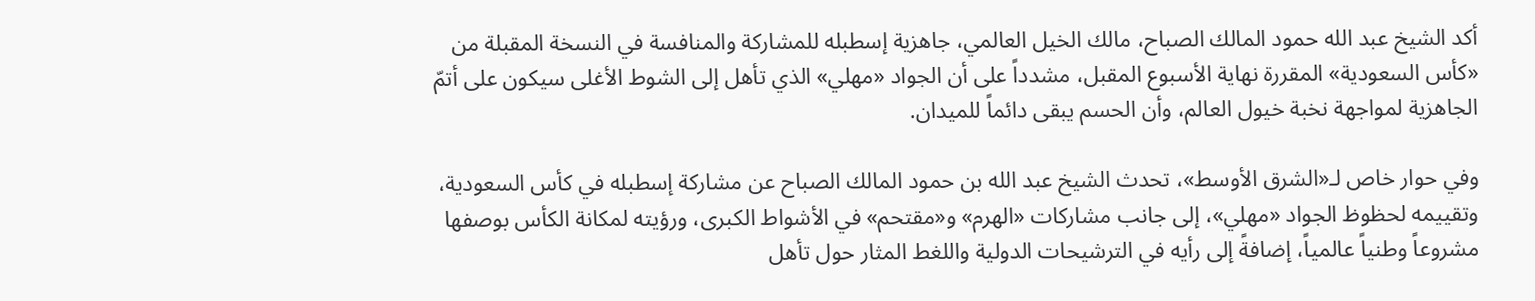أكد الشيخ عبد الله حمود المالك الصباح، مالك الخيل العالمي، جاهزية إسطبله للمشاركة والمنافسة في النسخة المقبلة من «كأس السعودية» المقررة نهاية الأسبوع المقبل، مشدداً على أن الجواد «مهلي» الذي تأهل إلى الشوط الأغلى سيكون على أتمّ الجاهزية لمواجهة نخبة خيول العالم، وأن الحسم يبقى دائماً للميدان.

وفي حوار خاص لـ«الشرق الأوسط»، تحدث الشيخ عبد الله بن حمود المالك الصباح عن مشاركة إسطبله في كأس السعودية، وتقييمه لحظوظ الجواد «مهلي»، إلى جانب مشاركات «الهرم» و«مقتحم» في الأشواط الكبرى، ورؤيته لمكانة الكأس بوصفها مشروعاً وطنياً عالمياً، إضافةً إلى رأيه في الترشيحات الدولية واللغط المثار حول تأهل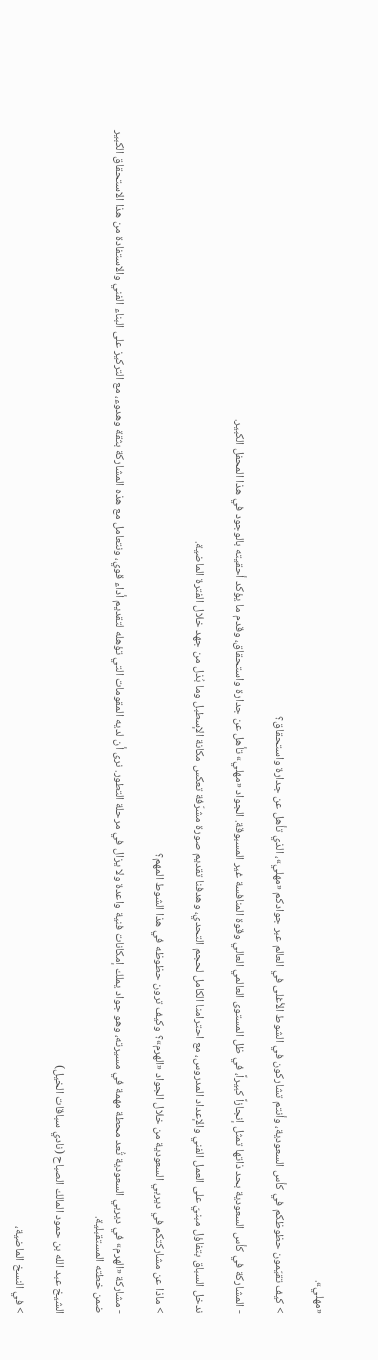«مهلي».

> كيف تقيّمون حظوظكم في كأس السعودية، وأنتم تشاركون في الشوط الأغلى في العالم عبر جوادكم «مهلي»، الذي تأهل عن جدارة واستحقاق؟

- المشاركة في كأس السعودية بحد ذاتها تمثل إنجازاً كبيراً، في ظل المستوى العالمي العالي وقوة المنافسة غير المسبوقة. الجواد «مهلي» تأهل عن جدارة واستحقاق، وقدم ما يؤكد أحقيته بالوجود في هذا المحفل الكبير.

ندخل السباق بتفاؤل مبنيّ على العمل الفني والإعداد المدروس، مع احترامنا الكامل لحجم التحدي، وهدفنا تقديم صورة مشرّفة تعكس مكانة الإسطبل وما بُذل من جهد خلال الفترة الماضية.

> ماذا عن مشاركتكم في ديربي السعودية من خلال الجواد «الهرم»؟ وكيف ترون حظوظه في هذا الشوط المهم؟

- مشاركة «الهرم» في ديربي السعودية تُعد محطة مهمة في مسيرته، وهو جواد يملك إمكانات فنية واعدة ولا يزال في مرحلة التطور. نرى أن لديه المقومات التي تؤهله لتقديم أداء قوي، ونتعامل مع هذه المشاركة بثقة وهدوء، مع التركيز على البناء الفني والاستفادة من هذا الاستحقاق الكبير ضمن خطته المستقبلية.

الشيخ عبد الله بن حمود المالك الصباح (نادي سباقات الخيل)

> في النسخ الماضية،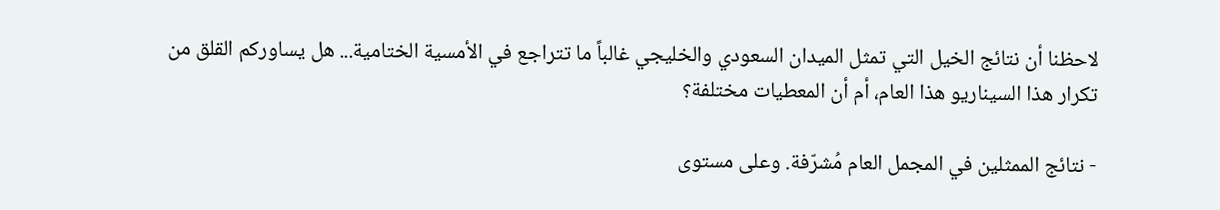لاحظنا أن نتائج الخيل التي تمثل الميدان السعودي والخليجي غالباً ما تتراجع في الأمسية الختامية... هل يساوركم القلق من تكرار هذا السيناريو هذا العام، أم أن المعطيات مختلفة؟

- نتائج الممثلين في المجمل العام مُشرّفة. وعلى مستوى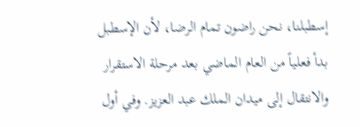إسطبلنا، نحن راضون تمام الرضا، لأن الإسطبل بدأ فعلياً من العام الماضي بعد مرحلة الاستقرار والانتقال إلى ميدان الملك عبد العزيز. وفي أول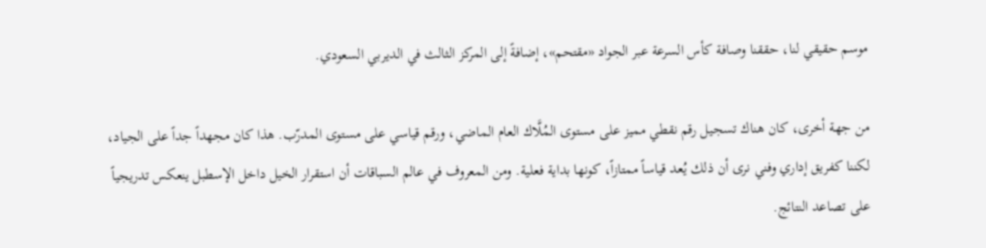موسم حقيقي لنا، حققنا وصافة كأس السرعة عبر الجواد «مقتحم»، إضافةً إلى المركز الثالث في الديربي السعودي.

من جهة أخرى، كان هناك تسجيل رقم نقطي مميز على مستوى المُلَّاك العام الماضي، ورقم قياسي على مستوى المدرّب. هذا كان مجهداً جداً على الجياد، لكننا كفريق إداري وفني نرى أن ذلك يُعد قياساً ممتازاً، كونها بداية فعلية. ومن المعروف في عالم السباقات أن استقرار الخيل داخل الإسطبل ينعكس تدريجياً على تصاعد النتائج.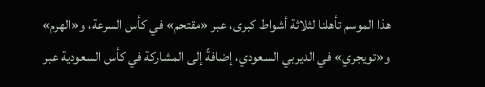هذا الموسم تأهلنا لثلاثة أشواط كبرى، عبر «مقتحم» في كأس السرعة، و«الهرم» و«تويجري» في الديربي السعودي، إضافةً إلى المشاركة في كأس السعودية عبر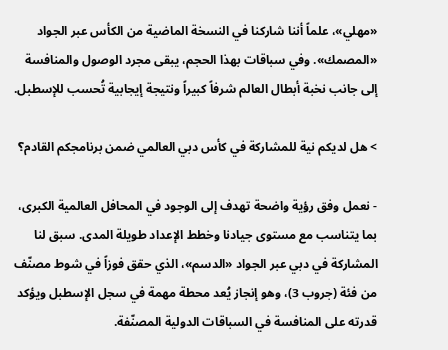«مهلي»، علماً أننا شاركنا في النسخة الماضية من الكأس عبر الجواد «المصمك». وفي سباقات بهذا الحجم، يبقى مجرد الوصول والمنافسة إلى جانب نخبة أبطال العالم شرفاً كبيراً ونتيجة إيجابية تُحسب للإسطبل.

> هل لديكم نية للمشاركة في كأس دبي العالمي ضمن برنامجكم القادم؟

- نعمل وفق رؤية واضحة تهدف إلى الوجود في المحافل العالمية الكبرى، بما يتناسب مع مستوى جيادنا وخطط الإعداد طويلة المدى. سبق لنا المشاركة في دبي عبر الجواد «الدسم»، الذي حقق فوزاً في شوط مصنّف من فئة (جروب 3)، وهو إنجاز يُعد محطة مهمة في سجل الإسطبل ويؤكد قدرته على المنافسة في السباقات الدولية المصنّفة.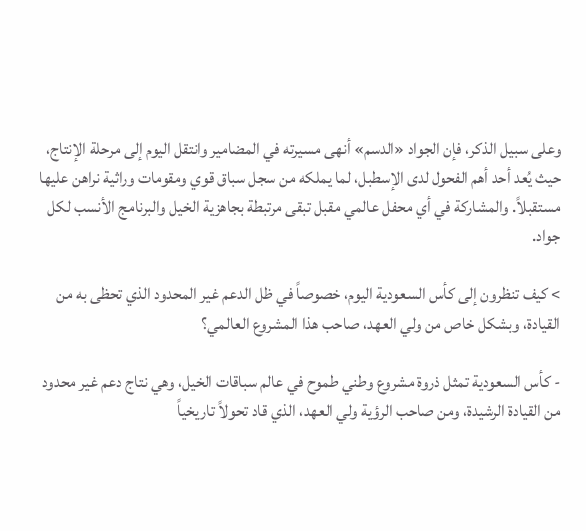وعلى سبيل الذكر، فإن الجواد «الدسم» أنهى مسيرته في المضامير وانتقل اليوم إلى مرحلة الإنتاج، حيث يُعد أحد أهم الفحول لدى الإسطبل، لما يملكه من سجل سباق قوي ومقومات وراثية نراهن عليها مستقبلاً. والمشاركة في أي محفل عالمي مقبل تبقى مرتبطة بجاهزية الخيل والبرنامج الأنسب لكل جواد.

> كيف تنظرون إلى كأس السعودية اليوم، خصوصاً في ظل الدعم غير المحدود الذي تحظى به من القيادة، وبشكل خاص من ولي العهد، صاحب هذا المشروع العالمي؟

- كأس السعودية تمثل ذروة مشروع وطني طموح في عالم سباقات الخيل، وهي نتاج دعم غير محدود من القيادة الرشيدة، ومن صاحب الرؤية ولي العهد، الذي قاد تحولاً تاريخياً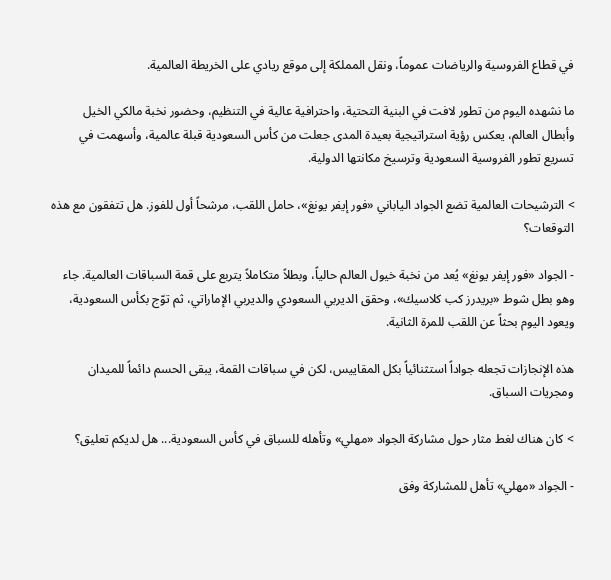في قطاع الفروسية والرياضات عموماً، ونقل المملكة إلى موقع ريادي على الخريطة العالمية.

ما نشهده اليوم من تطور لافت في البنية التحتية، واحترافية عالية في التنظيم، وحضور نخبة مالكي الخيل وأبطال العالم، يعكس رؤية استراتيجية بعيدة المدى جعلت من كأس السعودية قبلة عالمية، وأسهمت في تسريع تطور الفروسية السعودية وترسيخ مكانتها الدولية.

> الترشيحات العالمية تضع الجواد الياباني «فور إيفر يونغ»، حامل اللقب، مرشحاً أول للفوز. هل تتفقون مع هذه التوقعات؟

- الجواد «فور إيفر يونغ» يُعد من نخبة خيول العالم حالياً، وبطلاً متكاملاً يتربع على قمة السباقات العالمية. جاء وهو بطل شوط «بريدرز كب كلاسيك»، وحقق الديربي السعودي والديربي الإماراتي، ثم توّج بكأس السعودية، ويعود اليوم بحثاً عن اللقب للمرة الثانية.

هذه الإنجازات تجعله جواداً استثنائياً بكل المقاييس، لكن في سباقات القمة، يبقى الحسم دائماً للميدان ومجريات السباق.

> كان هناك لغط مثار حول مشاركة الجواد «مهلي» وتأهله للسباق في كأس السعودية... هل لديكم تعليق؟

- الجواد «مهلي» تأهل للمشاركة وفق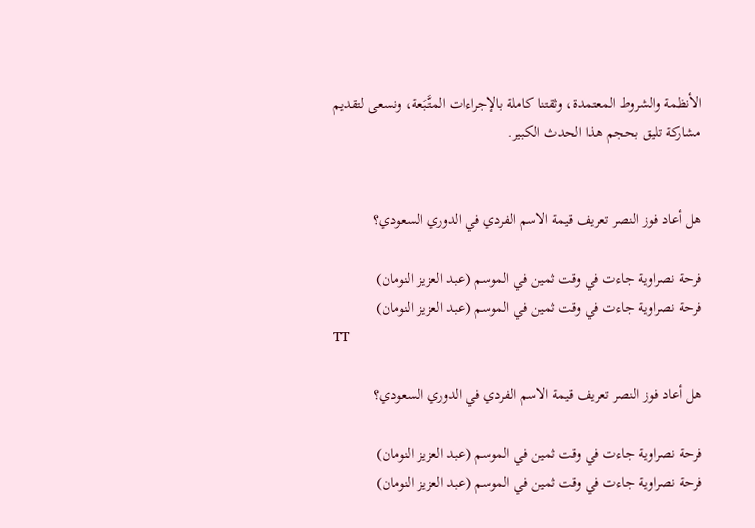الأنظمة والشروط المعتمدة، وثقتنا كاملة بالإجراءات المتَّبَعة، ونسعى لتقديم مشاركة تليق بحجم هذا الحدث الكبير.


هل أعاد فوز النصر تعريف قيمة الاسم الفردي في الدوري السعودي؟

فرحة نصراوية جاءت في وقت ثمين في الموسم (عبد العزيز النومان)
فرحة نصراوية جاءت في وقت ثمين في الموسم (عبد العزيز النومان)
TT

هل أعاد فوز النصر تعريف قيمة الاسم الفردي في الدوري السعودي؟

فرحة نصراوية جاءت في وقت ثمين في الموسم (عبد العزيز النومان)
فرحة نصراوية جاءت في وقت ثمين في الموسم (عبد العزيز النومان)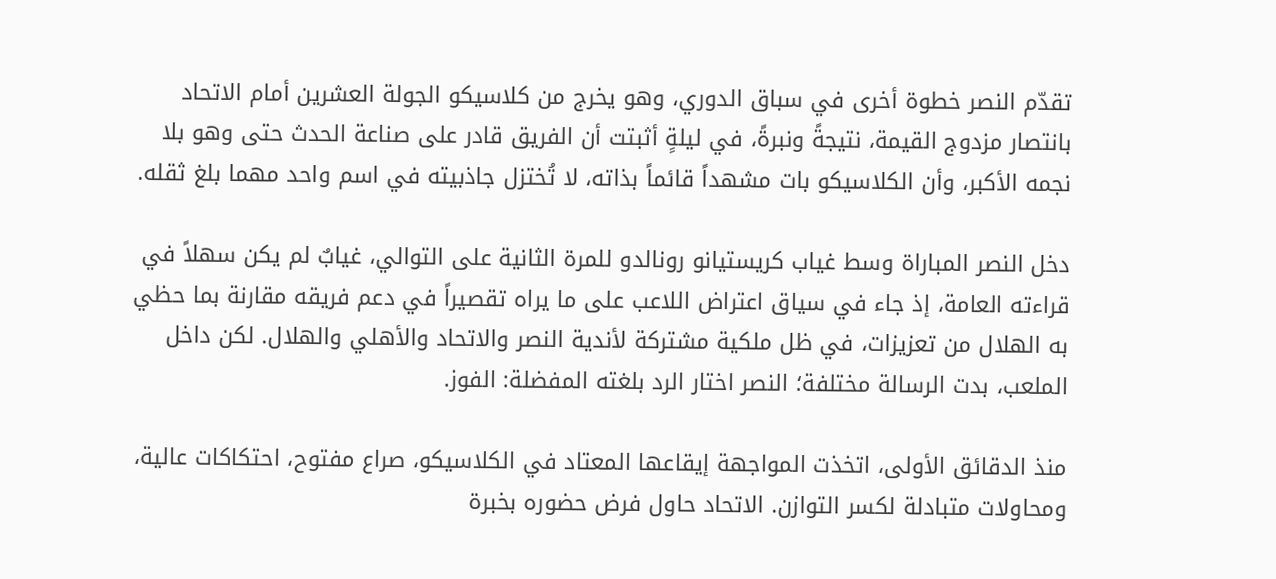تقدّم النصر خطوة أخرى في سباق الدوري، وهو يخرج من كلاسيكو الجولة العشرين أمام الاتحاد بانتصار مزدوج القيمة، نتيجةً ونبرةً، في ليلةٍ أثبتت أن الفريق قادر على صناعة الحدث حتى وهو بلا نجمه الأكبر، وأن الكلاسيكو بات مشهداً قائماً بذاته، لا تُختزل جاذبيته في اسم واحد مهما بلغ ثقله.

دخل النصر المباراة وسط غياب كريستيانو رونالدو للمرة الثانية على التوالي، غيابٌ لم يكن سهلاً في قراءته العامة، إذ جاء في سياق اعتراض اللاعب على ما يراه تقصيراً في دعم فريقه مقارنة بما حظي به الهلال من تعزيزات، في ظل ملكية مشتركة لأندية النصر والاتحاد والأهلي والهلال. لكن داخل الملعب، بدت الرسالة مختلفة؛ النصر اختار الرد بلغته المفضلة: الفوز.

منذ الدقائق الأولى، اتخذت المواجهة إيقاعها المعتاد في الكلاسيكو، صراع مفتوح، احتكاكات عالية، ومحاولات متبادلة لكسر التوازن. الاتحاد حاول فرض حضوره بخبرة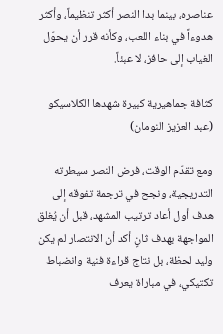عناصره، بينما بدا النصر أكثر تنظيماً، وأكثر هدوءاً في بناء اللعب، وكأنه قرر أن يحوّل الغياب إلى حافز، لا عبئاً.

كثافة جماهيرية كبيرة شهدها الكلاسيكو (عبد العزيز النومان)

ومع تقدّم الوقت، فرض النصر سيطرته التدريجية، ونجح في ترجمة تفوقه إلى هدف أول أعاد ترتيب المشهد، قبل أن يُغلق المواجهة بهدف ثانٍ أكد أن الانتصار لم يكن وليد لحظة، بل نتاج قراءة فنية وانضباط تكتيكي، في مباراة يعرف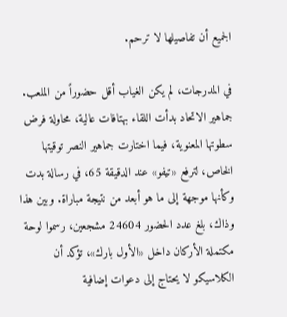الجميع أن تفاصيلها لا ترحم.

في المدرجات، لم يكن الغياب أقل حضوراً من الملعب. جماهير الاتحاد بدأت اللقاء بهتافات عالية، محاولة فرض سطوتها المعنوية، فيما اختارت جماهير النصر توقيتها الخاص، لترفع «تيفو» عند الدقيقة 65، في رسالة بدت وكأنها موجهة إلى ما هو أبعد من نتيجة مباراة. وبين هذا وذاك، بلغ عدد الحضور 24604 مشجعين، رسموا لوحة مكتملة الأركان داخل «الأول بارك»، تؤكد أن الكلاسيكو لا يحتاج إلى دعوات إضافية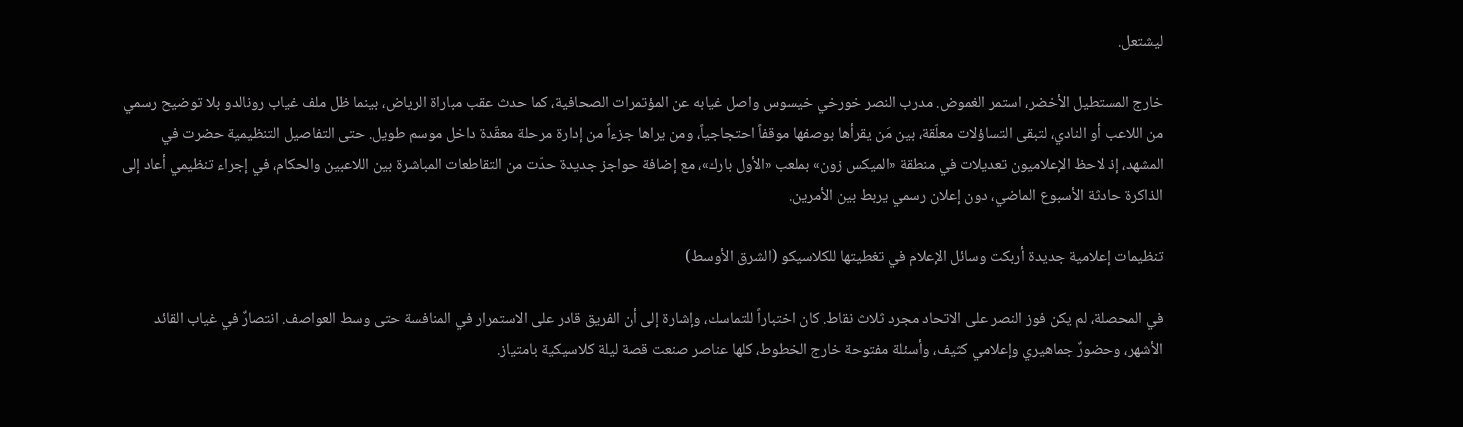ليشتعل.

خارج المستطيل الأخضر، استمر الغموض. مدرب النصر خورخي خيسوس واصل غيابه عن المؤتمرات الصحافية، كما حدث عقب مباراة الرياض، بينما ظل ملف غياب رونالدو بلا توضيح رسمي من اللاعب أو النادي، لتبقى التساؤلات معلّقة، بين مَن يقرأها بوصفها موقفاً احتجاجياً، ومن يراها جزءاً من إدارة مرحلة معقّدة داخل موسم طويل. حتى التفاصيل التنظيمية حضرت في المشهد، إذ لاحظ الإعلاميون تعديلات في منطقة «الميكس زون» بملعب «الأول بارك»، مع إضافة حواجز جديدة حدّت من التقاطعات المباشرة بين اللاعبين والحكام، في إجراء تنظيمي أعاد إلى الذاكرة حادثة الأسبوع الماضي، دون إعلان رسمي يربط بين الأمرين.

تنظيمات إعلامية جديدة أربكت وسائل الإعلام في تغطيتها للكلاسيكو (الشرق الأوسط)

في المحصلة، لم يكن فوز النصر على الاتحاد مجرد ثلاث نقاط. كان اختباراً للتماسك، وإشارة إلى أن الفريق قادر على الاستمرار في المنافسة حتى وسط العواصف. انتصارٌ في غياب القائد الأشهر، وحضورٌ جماهيري وإعلامي كثيف، وأسئلة مفتوحة خارج الخطوط، كلها عناصر صنعت قصة ليلة كلاسيكية بامتياز.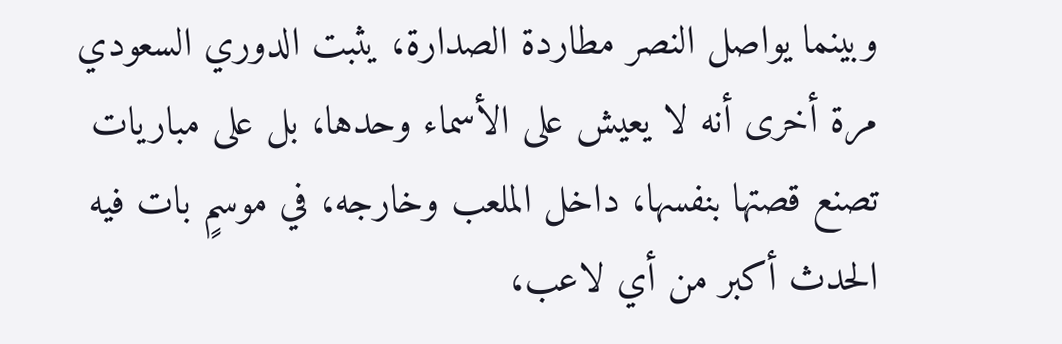وبينما يواصل النصر مطاردة الصدارة، يثبت الدوري السعودي مرة أخرى أنه لا يعيش على الأسماء وحدها، بل على مباريات تصنع قصتها بنفسها، داخل الملعب وخارجه، في موسمٍ بات فيه الحدث أكبر من أي لاعب،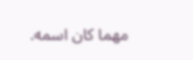مهما كان اسمه.